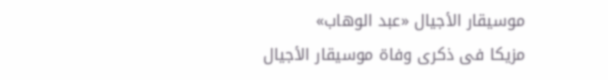موسيقار الأجيال «عبد الوهاب»
مزيكا فى ذكرى وفاة موسيقار الأجيال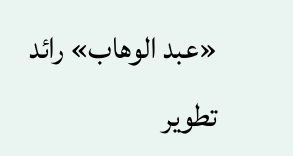«عبد الوهاب» رائد تطوير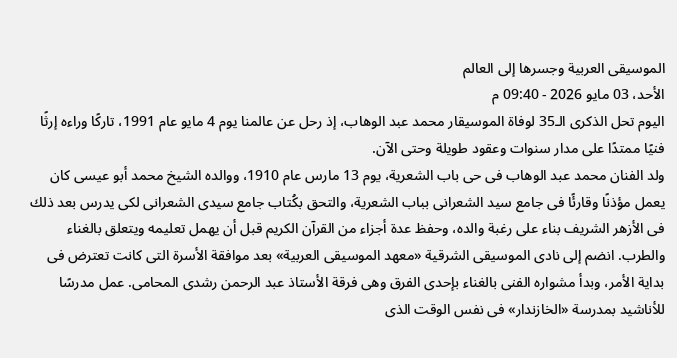الموسيقى العربية وجسرها إلى العالم
الأحد، 03 مايو 2026 - 09:40 م
اليوم تحل الذكرى الـ35 لوفاة الموسيقار محمد عبد الوهاب، إذ رحل عن عالمنا يوم 4 مايو عام 1991، تاركًا وراءه إرثًا فنيًا ممتدًا على مدار سنوات وعقود طويلة وحتى الآن.
ولد الفنان محمد عبد الوهاب فى حى باب الشعرية، يوم 13 مارس عام 1910، ووالده الشيخ محمد أبو عيسى كان يعمل مؤذنًا وقارئًا فى جامع سيد الشعرانى بباب الشعرية، والتحق بكُتاب جامع سيدى الشعرانى لكى يدرس بعد ذلك فى الأزهر الشريف بناء على رغبة والده، وحفظ عدة أجزاء من القرآن الكريم قبل أن يهمل تعليمه ويتعلق بالغناء والطرب. انضم إلى نادى الموسيقى الشرقية «معهد الموسيقى العربية» بعد موافقة الأسرة التى كانت تعترض فى بداية الأمر، وبدأ مشواره الفنى بالغناء بإحدى الفرق وهى فرقة الأستاذ عبد الرحمن رشدى المحامى. عمل مدرسًا للأناشيد بمدرسة «الخازندار» فى نفس الوقت الذى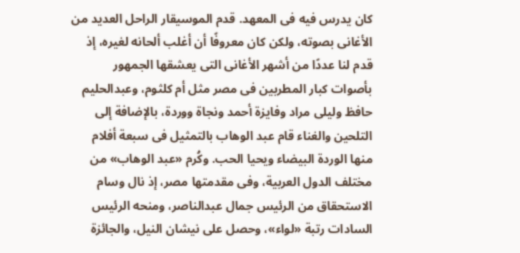كان يدرس فيه فى المعهد. قدم الموسيقار الراحل العديد من الأغانى بصوته، ولكن كان معروفًا أن أغلب ألحانه لغيره، إذ قدم لنا عددًا من أشهر الأغانى التى يعشقها الجمهور بأصوات كبار المطربين فى مصر مثل أم كلثوم، وعبدالحليم حافظ وليلى مراد وفايزة أحمد ونجاة ووردة، بالإضافة إلى التلحين والغناء قام عبد الوهاب بالتمثيل فى سبعة أفلام منها الوردة البيضاء ويحيا الحب. وكُرم «عبد الوهاب» من مختلف الدول العربية، وفى مقدمتها مصر، إذ نال وسام الاستحقاق من الرئيس جمال عبدالناصر، ومنحه الرئيس السادات رتبة «لواء»، وحصل على نيشان النيل، والجائزة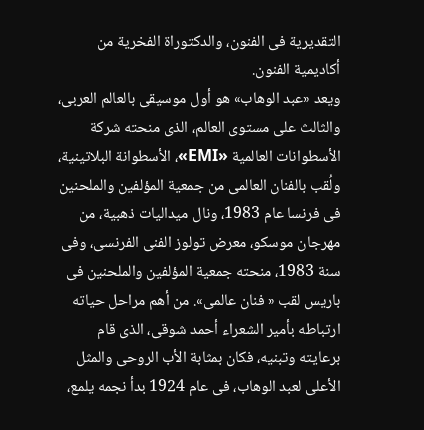التقديرية فى الفنون، والدكتوراة الفخرية من أكاديمية الفنون.
ويعد «عبد الوهاب» هو أول موسيقى بالعالم العربى، والثالث على مستوى العالم، الذى منحته شركة الأسطوانات العالمية «EMI»، الأسطوانة البلاتينية، ولُقب بالفنان العالمى من جمعية المؤلفين والملحنين فى فرنسا عام 1983، ونال ميداليات ذهبية، من مهرجان موسكو، معرض تولوز الفنى الفرنسى، وفى سنة 1983، منحته جمعية المؤلفين والملحنين فى باريس لقب « فنان عالمى». من أهم مراحل حياته ارتباطه بأمير الشعراء أحمد شوقى، الذى قام برعايته وتبنيه، فكان بمثابة الأب الروحى والمثل الأعلى لعبد الوهاب، فى عام 1924 بدأ نجمه يلمع،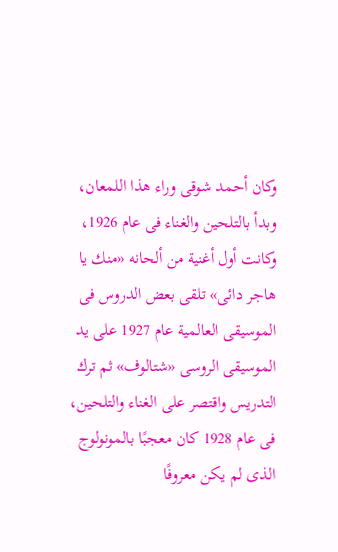وكان أحمد شوقى وراء هذا اللمعان، وبدأ بالتلحين والغناء فى عام 1926، وكانت أول أغنية من ألحانه «منك يا هاجر دائى» تلقى بعض الدروس فى الموسيقى العالمية عام 1927 على يد الموسيقى الروسى «شتالوف» ثم ترك التدريس واقتصر على الغناء والتلحين، فى عام 1928 كان معجبًا بالمونولوج الذى لم يكن معروفًا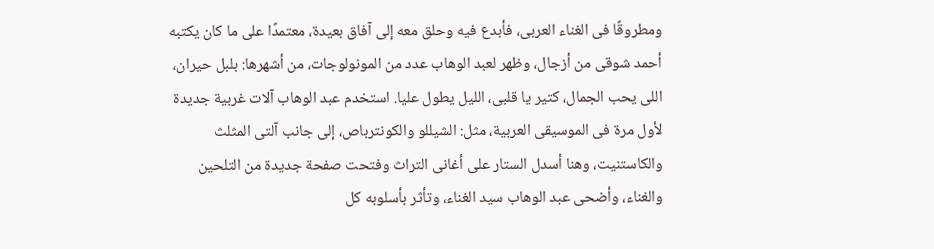ومطروقًا فى الغناء العربى، فأبدع فيه وحلق معه إلى آفاق بعيدة، معتمدًا على ما كان يكتبه أحمد شوقى من أزجال، وظهر لعبد الوهاب عدد من المونولوجات، من أشهرها: بلبل حيران، اللى يحب الجمال، كتير يا قلبى، الليل يطول عليا. استخدم عبد الوهاب آلات غربية جديدة لأول مرة فى الموسيقى العربية، مثل: الشيللو والكونترباص، إلى جانب آلتى المثلث والكاستنيت، وهنا أسدل الستار على أغانى التراث وفتحت صفحة جديدة من التلحين والغناء، وأضحى عبد الوهاب سيد الغناء، وتأثر بأسلوبه كل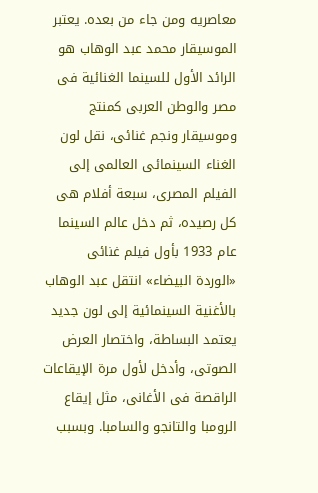معاصريه ومن جاء من بعده. يعتبر الموسيقار محمد عبد الوهاب هو الرائد الأول للسينما الغنائية فى مصر والوطن العربى كمنتج وموسيقار ونجم غنائى، نقل لون الغناء السينمائى العالمى إلى الفيلم المصرى، سبعة أفلام هى كل رصيده، ثم دخل عالم السينما عام 1933 بأول فيلم غنائى «الوردة البيضاء» انتقل عبد الوهاب بالأغنية السينمائية إلى لون جديد يعتمد البساطة، واختصار العرض الصوتى، وأدخل لأول مرة الإيقاعات الراقصة فى الأغانى، مثل إيقاع الرومبا والتانجو والسامبا. وبسبب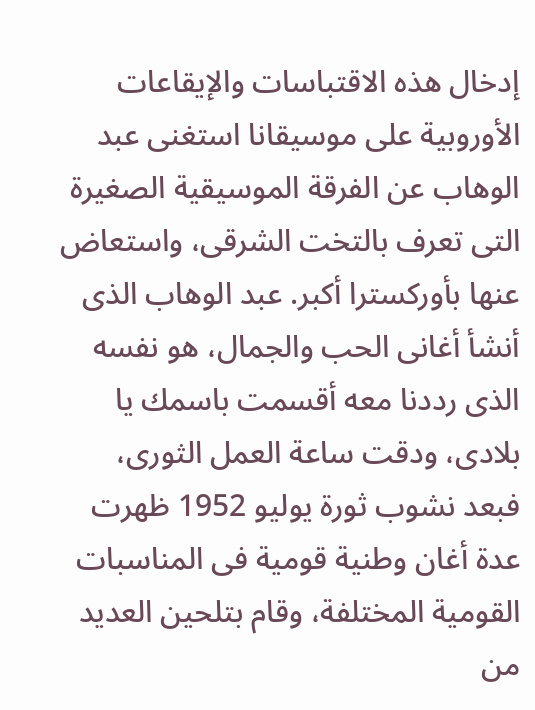إدخال هذه الاقتباسات والإيقاعات الأوروبية على موسيقانا استغنى عبد الوهاب عن الفرقة الموسيقية الصغيرة التى تعرف بالتخت الشرقى، واستعاض عنها بأوركسترا أكبر. عبد الوهاب الذى أنشأ أغانى الحب والجمال، هو نفسه الذى رددنا معه أقسمت باسمك يا بلادى، ودقت ساعة العمل الثورى، فبعد نشوب ثورة يوليو 1952 ظهرت عدة أغان وطنية قومية فى المناسبات القومية المختلفة، وقام بتلحين العديد من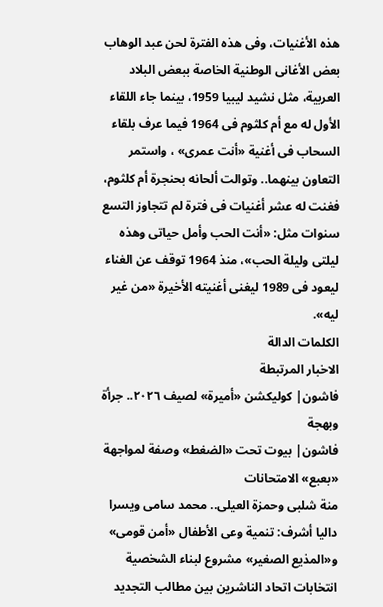هذه الأغنيات، وفى هذه الفترة لحن عبد الوهاب بعض الأغانى الوطنية الخاصة ببعض البلاد العربية، مثل نشيد ليبيا 1959، بينما جاء اللقاء الأول له مع أم كلثوم فى 1964 فيما عرف بلقاء السحاب فى أغنية «أنت عمرى» ، واستمر التعاون بينهما.. وتوالت ألحانه بحنجرة أم كلثوم، فغنت له عشر أغنيات فى فترة لم تتجاوز التسع سنوات مثل: «أنت الحب وأمل حياتى وهذه ليلتى وليلة الحب»، منذ 1964 توقف عن الغناء ليعود فى 1989 ليغنى أغنيته الأخيرة «من غير ليه».
الكلمات الدالة
الاخبار المرتبطة
فاشون| كوليكشن «أميرة» لصيف ٢٠٢٦.. جرأة وبهجة
فاشون| بيوت تحت «الضغط» وصفة لمواجهة «بعبع» الامتحانات
منة شلبى وحمزة العيلى.. محمد سامى ويسرا
داليا أشرف: تنمية وعى الأطفال «أمن قومى» و«المذيع الصغير» مشروع لبناء الشخصية
انتخابات اتحاد الناشرين بين مطالب التجديد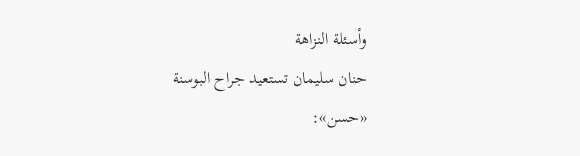وأسئلة النزاهة
حنان سليمان تستعيد جراح البوسنة
«حسن»: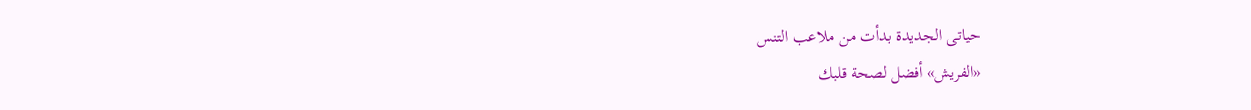حياتى الجديدة بدأت من ملاعب التنس
«الفريش» أفضل لصحة قلبك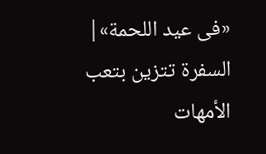«فى عيد اللحمة»| السفرة تتزين بتعب الأمهات